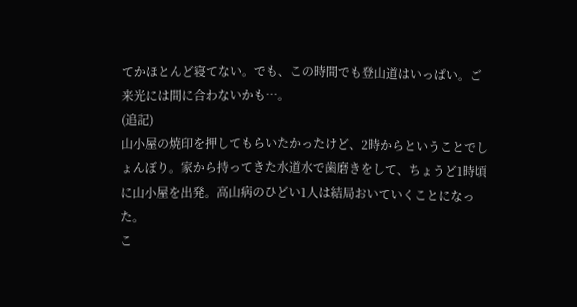てかほとんど寝てない。でも、この時間でも登山道はいっぱい。ご来光には間に合わないかも…。
(追記)
山小屋の焼印を押してもらいたかったけど、2時からということでしょんぼり。家から持ってきた水道水で歯磨きをして、ちょうど1時頃に山小屋を出発。高山病のひどい1人は結局おいていくことになった。
こ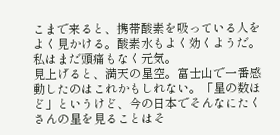こまで来ると、携帯酸素を吸っている人をよく見かける。酸素水もよく効くようだ。私はまだ頭痛もなく元気。
見上げると、満天の星空。富士山で一番感動したのはこれかもしれない。「星の数ほど」というけど、今の日本でそんなにたくさんの星を見ることはそ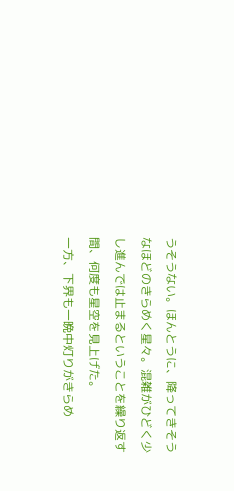うそうない。ほんとうに、降ってきそうなほどのきらめく星々。混雑がひどく少し進んでは止まるということを繰り返す間、何度も星空を見上げた。
一方、下界も一晩中灯りがきらめ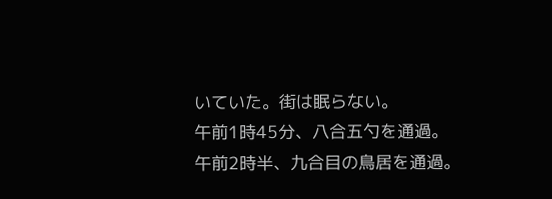いていた。街は眠らない。
午前1時45分、八合五勺を通過。
午前2時半、九合目の鳥居を通過。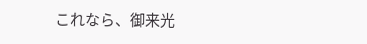これなら、御来光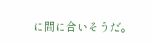に間に合いそうだ。